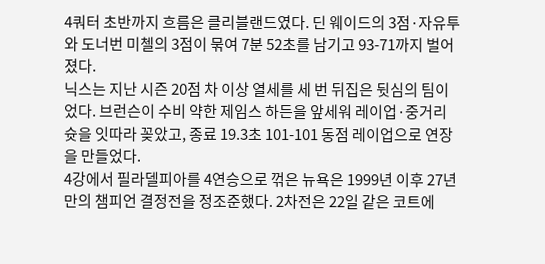4쿼터 초반까지 흐름은 클리블랜드였다. 딘 웨이드의 3점·자유투와 도너번 미첼의 3점이 묶여 7분 52초를 남기고 93-71까지 벌어졌다.
닉스는 지난 시즌 20점 차 이상 열세를 세 번 뒤집은 뒷심의 팀이었다. 브런슨이 수비 약한 제임스 하든을 앞세워 레이업·중거리 슛을 잇따라 꽂았고, 종료 19.3초 101-101 동점 레이업으로 연장을 만들었다.
4강에서 필라델피아를 4연승으로 꺾은 뉴욕은 1999년 이후 27년 만의 챔피언 결정전을 정조준했다. 2차전은 22일 같은 코트에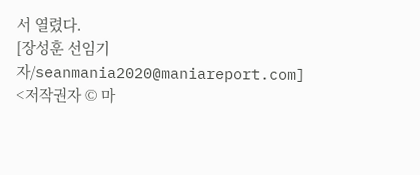서 열렸다.
[장성훈 선임기자/seanmania2020@maniareport.com]
<저작권자 © 마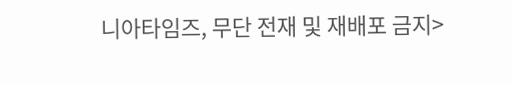니아타임즈, 무단 전재 및 재배포 금지>